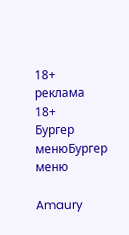18+
реклама
18+
Бургер менюБургер меню

Amaury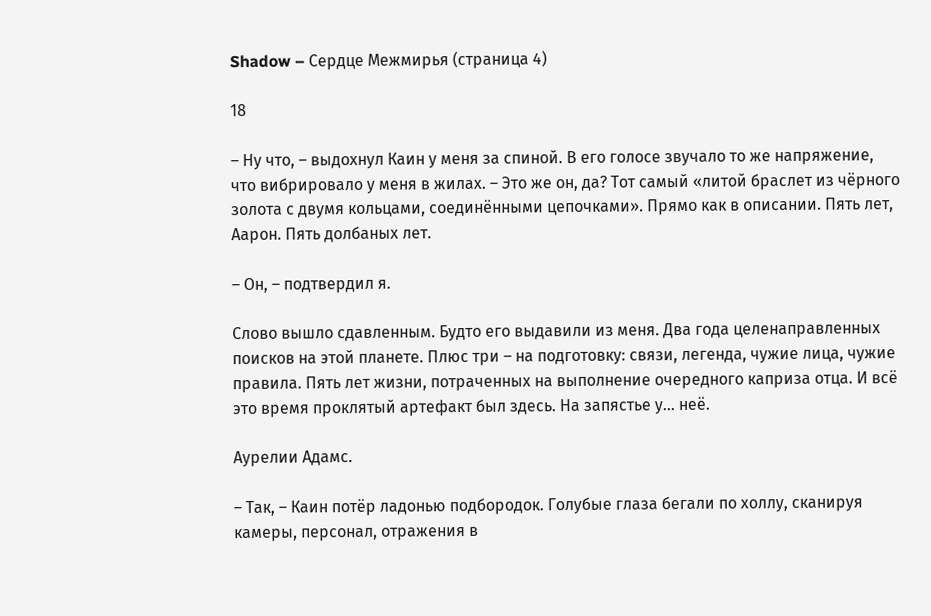Shadow – Сердце Межмирья (страница 4)

18

– Ну что, – выдохнул Каин у меня за спиной. В его голосе звучало то же напряжение, что вибрировало у меня в жилах. – Это же он, да? Тот самый «литой браслет из чёрного золота с двумя кольцами, соединёнными цепочками». Прямо как в описании. Пять лет, Аарон. Пять долбаных лет.

– Он, – подтвердил я.

Слово вышло сдавленным. Будто его выдавили из меня. Два года целенаправленных поисков на этой планете. Плюс три – на подготовку: связи, легенда, чужие лица, чужие правила. Пять лет жизни, потраченных на выполнение очередного каприза отца. И всё это время проклятый артефакт был здесь. На запястье у… неё.

Аурелии Адамс.

– Так, – Каин потёр ладонью подбородок. Голубые глаза бегали по холлу, сканируя камеры, персонал, отражения в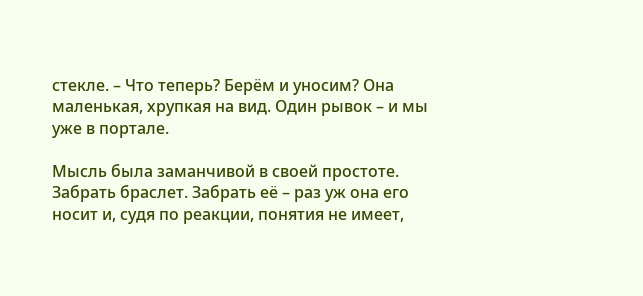стекле. – Что теперь? Берём и уносим? Она маленькая, хрупкая на вид. Один рывок – и мы уже в портале.

Мысль была заманчивой в своей простоте. Забрать браслет. Забрать её – раз уж она его носит и, судя по реакции, понятия не имеет,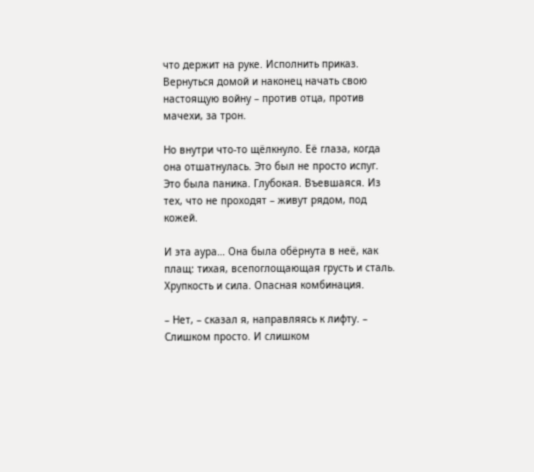что держит на руке. Исполнить приказ. Вернуться домой и наконец начать свою настоящую войну – против отца, против мачехи, за трон.

Но внутри что-то щёлкнуло. Её глаза, когда она отшатнулась. Это был не просто испуг. Это была паника. Глубокая. Въевшаяся. Из тех, что не проходят – живут рядом, под кожей.

И эта аура… Она была обёрнута в неё, как плащ: тихая, всепоглощающая грусть и сталь. Хрупкость и сила. Опасная комбинация.

– Нет, – сказал я, направляясь к лифту. – Слишком просто. И слишком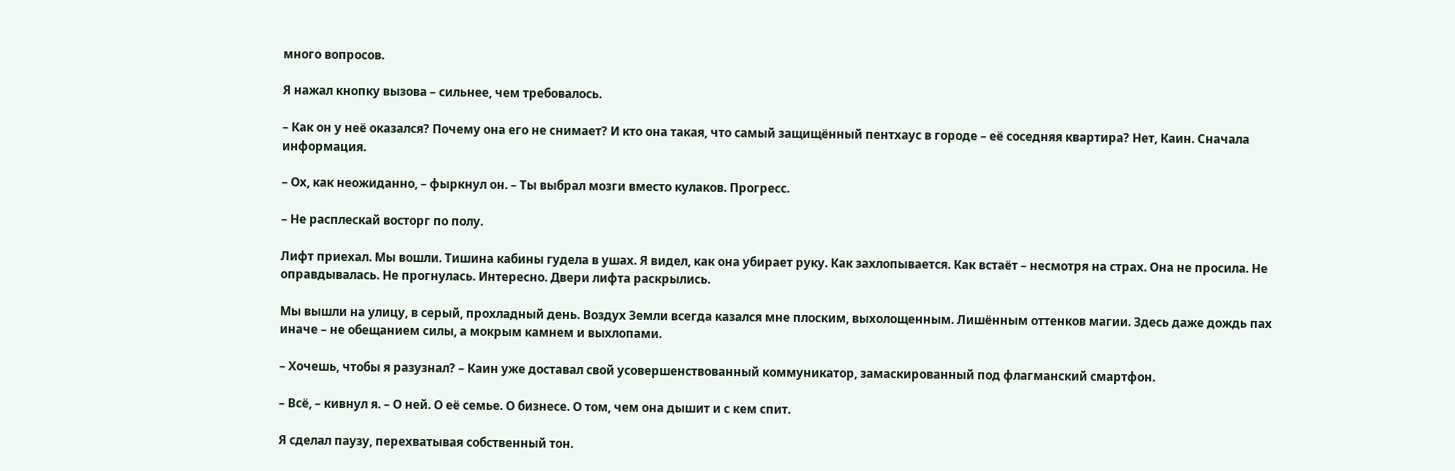много вопросов.

Я нажал кнопку вызова – сильнее, чем требовалось.

– Как он у неё оказался? Почему она его не снимает? И кто она такая, что самый защищённый пентхаус в городе – её соседняя квартира? Нет, Каин. Сначала информация.

– Ох, как неожиданно, – фыркнул он. – Ты выбрал мозги вместо кулаков. Прогресс.

– Не расплескай восторг по полу.

Лифт приехал. Мы вошли. Тишина кабины гудела в ушах. Я видел, как она убирает руку. Как захлопывается. Как встаёт – несмотря на страх. Она не просила. Не оправдывалась. Не прогнулась. Интересно. Двери лифта раскрылись.

Мы вышли на улицу, в серый, прохладный день. Воздух Земли всегда казался мне плоским, выхолощенным. Лишённым оттенков магии. Здесь даже дождь пах иначе – не обещанием силы, а мокрым камнем и выхлопами.

– Хочешь, чтобы я разузнал? – Каин уже доставал свой усовершенствованный коммуникатор, замаскированный под флагманский смартфон.

– Всё, – кивнул я. – О ней. О её семье. О бизнесе. О том, чем она дышит и с кем спит.

Я сделал паузу, перехватывая собственный тон.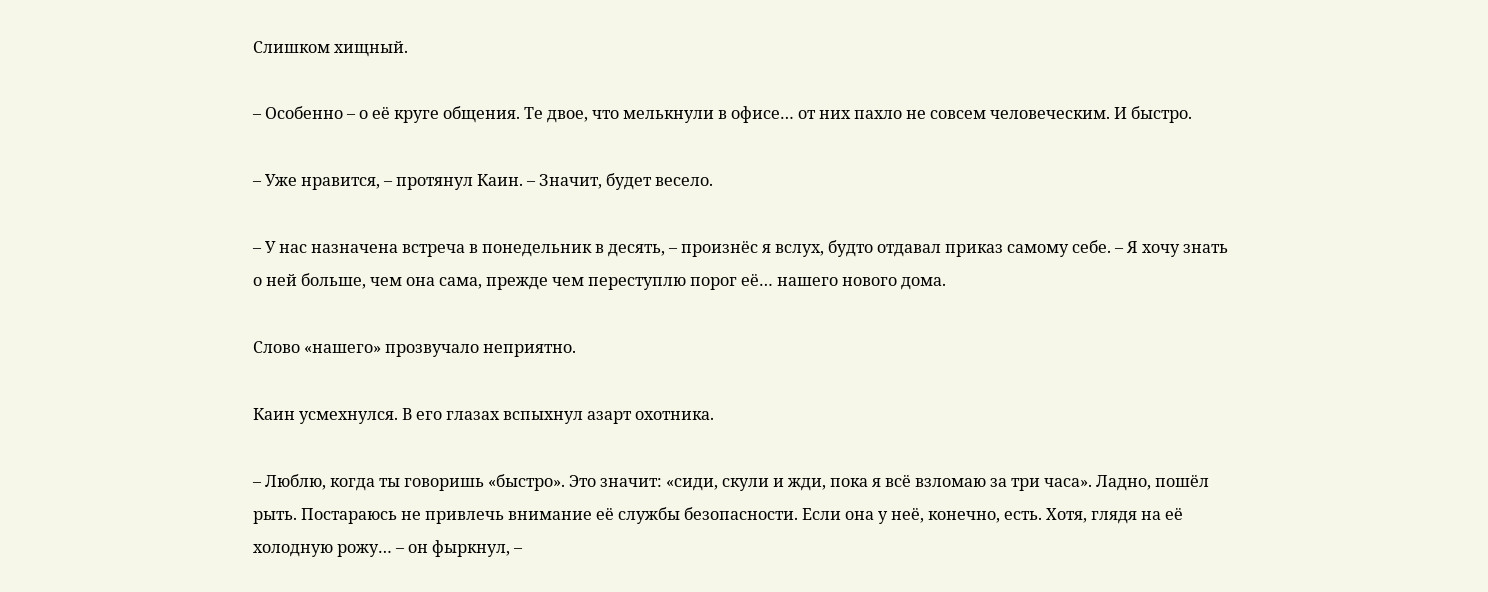Слишком хищный.

– Особенно – о её круге общения. Те двое, что мелькнули в офисе… от них пахло не совсем человеческим. И быстро.

– Уже нравится, – протянул Каин. – Значит, будет весело.

– У нас назначена встреча в понедельник в десять, – произнёс я вслух, будто отдавал приказ самому себе. – Я хочу знать о ней больше, чем она сама, прежде чем переступлю порог её… нашего нового дома.

Слово «нашего» прозвучало неприятно.

Каин усмехнулся. В его глазах вспыхнул азарт охотника.

– Люблю, когда ты говоришь «быстро». Это значит: «сиди, скули и жди, пока я всё взломаю за три часа». Ладно, пошёл рыть. Постараюсь не привлечь внимание её службы безопасности. Если она у неё, конечно, есть. Хотя, глядя на её холодную рожу… – он фыркнул, –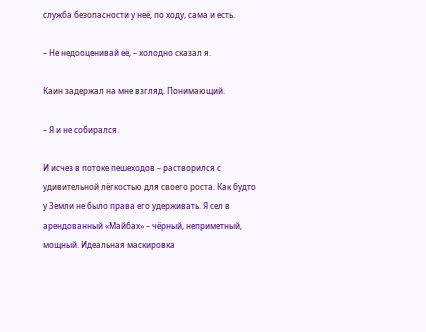служба безопасности у неё, по ходу, сама и есть.

– Не недооценивай её, – холодно сказал я.

Каин задержал на мне взгляд. Понимающий.

– Я и не собирался.

И исчез в потоке пешеходов – растворился с удивительной лёгкостью для своего роста. Как будто у Земли не было права его удерживать. Я сел в арендованный «Майбах» – чёрный, неприметный, мощный. Идеальная маскировка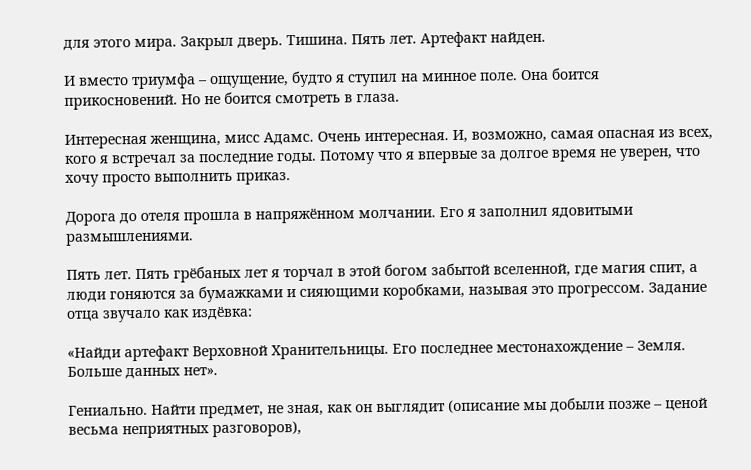для этого мира. Закрыл дверь. Тишина. Пять лет. Артефакт найден.

И вместо триумфа – ощущение, будто я ступил на минное поле. Она боится прикосновений. Но не боится смотреть в глаза.

Интересная женщина, мисс Адамс. Очень интересная. И, возможно, самая опасная из всех, кого я встречал за последние годы. Потому что я впервые за долгое время не уверен, что хочу просто выполнить приказ.

Дорога до отеля прошла в напряжённом молчании. Его я заполнил ядовитыми размышлениями.

Пять лет. Пять грёбаных лет я торчал в этой богом забытой вселенной, где магия спит, а люди гоняются за бумажками и сияющими коробками, называя это прогрессом. Задание отца звучало как издёвка:

«Найди артефакт Верховной Хранительницы. Его последнее местонахождение – Земля. Больше данных нет».

Гениально. Найти предмет, не зная, как он выглядит (описание мы добыли позже – ценой весьма неприятных разговоров),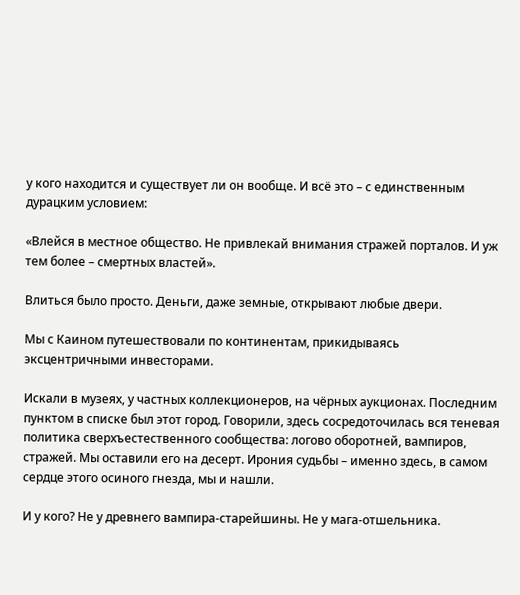у кого находится и существует ли он вообще. И всё это – с единственным дурацким условием:

«Влейся в местное общество. Не привлекай внимания стражей порталов. И уж тем более – смертных властей».

Влиться было просто. Деньги, даже земные, открывают любые двери.

Мы с Каином путешествовали по континентам, прикидываясь эксцентричными инвесторами.

Искали в музеях, у частных коллекционеров, на чёрных аукционах. Последним пунктом в списке был этот город. Говорили, здесь сосредоточилась вся теневая политика сверхъестественного сообщества: логово оборотней, вампиров, стражей. Мы оставили его на десерт. Ирония судьбы – именно здесь, в самом сердце этого осиного гнезда, мы и нашли.

И у кого? Не у древнего вампира-старейшины. Не у мага-отшельника.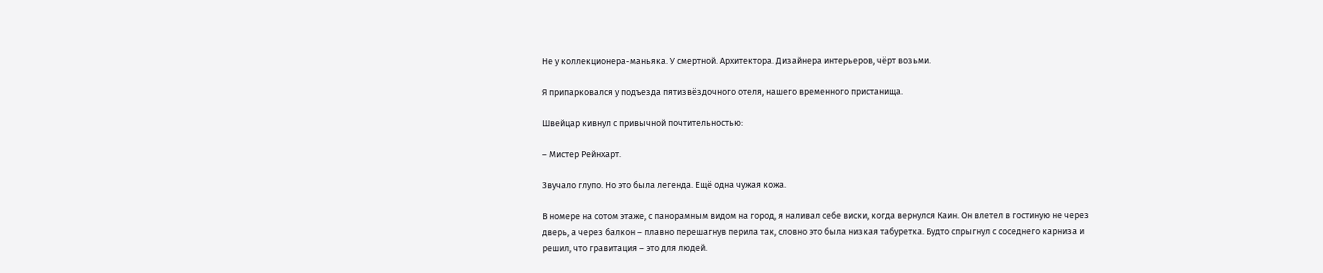Не у коллекционера-маньяка. У смертной. Архитектора. Дизайнера интерьеров, чёрт возьми.

Я припарковался у подъезда пятизвёздочного отеля, нашего временного пристанища.

Швейцар кивнул с привычной почтительностью:

– Мистер Рейнхарт.

Звучало глупо. Но это была легенда. Ещё одна чужая кожа.

В номере на сотом этаже, с панорамным видом на город, я наливал себе виски, когда вернулся Каин. Он влетел в гостиную не через дверь, а через балкон – плавно перешагнув перила так, словно это была низкая табуретка. Будто спрыгнул с соседнего карниза и решил, что гравитация – это для людей.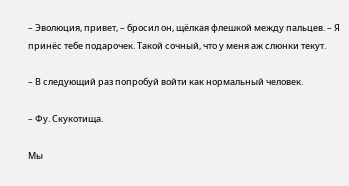– Эволюция, привет, – бросил он, щёлкая флешкой между пальцев. – Я принёс тебе подарочек. Такой сочный, что у меня аж слюнки текут.

– В следующий раз попробуй войти как нормальный человек.

– Фу. Скукотища.

Мы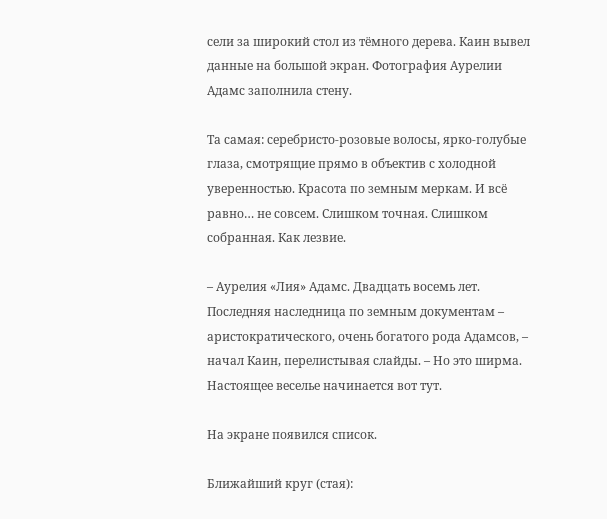сели за широкий стол из тёмного дерева. Каин вывел данные на большой экран. Фотография Аурелии Адамс заполнила стену.

Та самая: серебристо-розовые волосы, ярко-голубые глаза, смотрящие прямо в объектив с холодной уверенностью. Красота по земным меркам. И всё равно… не совсем. Слишком точная. Слишком собранная. Как лезвие.

– Аурелия «Лия» Адамс. Двадцать восемь лет. Последняя наследница по земным документам – аристократического, очень богатого рода Адамсов, – начал Каин, перелистывая слайды. – Но это ширма. Настоящее веселье начинается вот тут.

На экране появился список.

Ближайший круг (стая):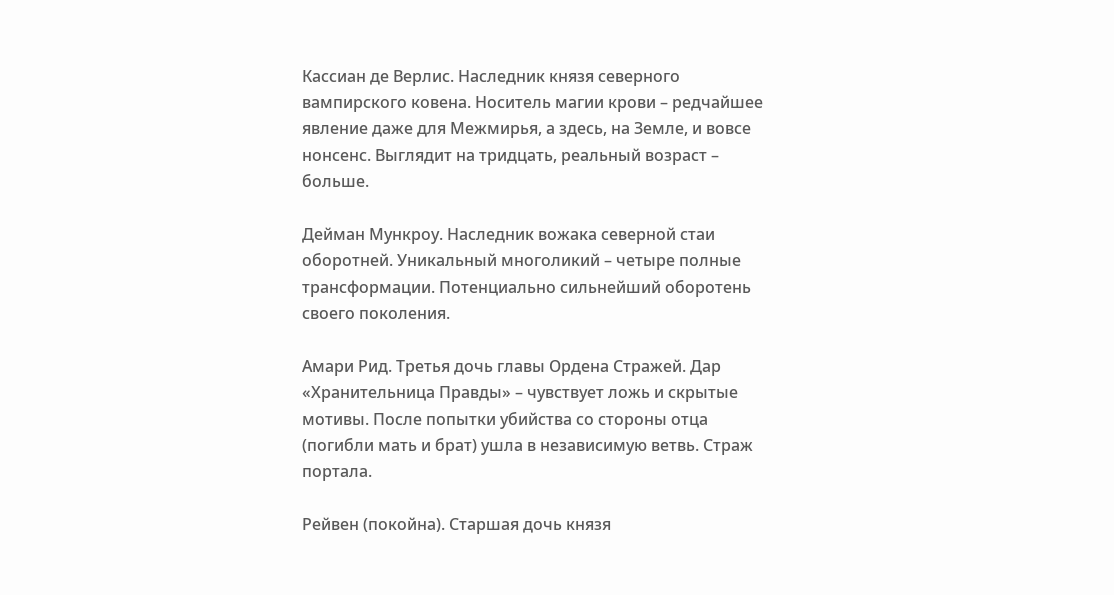Кассиан де Верлис. Наследник князя северного вампирского ковена. Носитель магии крови – редчайшее явление даже для Межмирья, а здесь, на Земле, и вовсе нонсенс. Выглядит на тридцать, реальный возраст – больше.

Дейман Мункроу. Наследник вожака северной стаи оборотней. Уникальный многоликий – четыре полные трансформации. Потенциально сильнейший оборотень своего поколения.

Амари Рид. Третья дочь главы Ордена Стражей. Дар «Хранительница Правды» – чувствует ложь и скрытые мотивы. После попытки убийства со стороны отца (погибли мать и брат) ушла в независимую ветвь. Страж портала.

Рейвен (покойна). Старшая дочь князя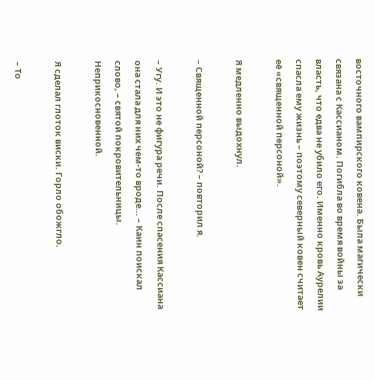восточного вампирского ковена. Была магически связана с Кассианом. Погибла во время войны за власть, что едва не убило его. Именно кровь Аурелии спасла ему жизнь – поэтому северный ковен считает её «священной персоной».

Я медленно выдохнул.

– Священной персоной? – повторил я.

– Угу. И это не фигура речи. После спасения Кассиана она стала для них чем-то вроде… – Каин поискал слово, – святой покровительницы. Неприкосновенной.

Я сделал глоток виски. Горло обожгло.

– То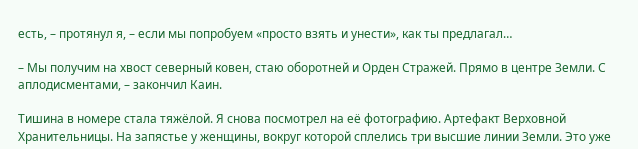есть, – протянул я, – если мы попробуем «просто взять и унести», как ты предлагал…

– Мы получим на хвост северный ковен, стаю оборотней и Орден Стражей. Прямо в центре Земли. С аплодисментами, – закончил Каин.

Тишина в номере стала тяжёлой. Я снова посмотрел на её фотографию. Артефакт Верховной Хранительницы. На запястье у женщины, вокруг которой сплелись три высшие линии Земли. Это уже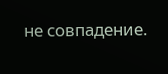не совпадение.